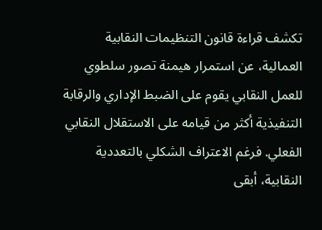تكشف قراءة قانون التنظيمات النقابية العمالية، عن استمرار هيمنة تصور سلطوي للعمل النقابي يقوم على الضبط الإداري والرقابة التنفيذية أكثر من قيامه على الاستقلال النقابي الفعلي. فرغم الاعتراف الشكلي بالتعددية النقابية، أبقى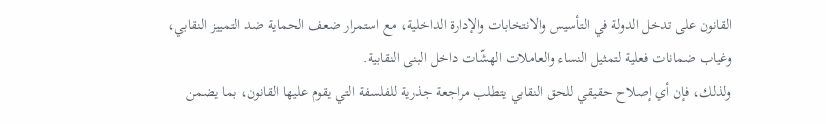القانون على تدخل الدولة في التأسيس والانتخابات والإدارة الداخلية، مع استمرار ضعف الحماية ضد التمييز النقابي، وغياب ضمانات فعلية لتمثيل النساء والعاملات الهشّات داخل البنى النقابية.
ولذلك، فإن أي إصلاح حقيقي للحق النقابي يتطلب مراجعة جذرية للفلسفة التي يقوم عليها القانون، بما يضمن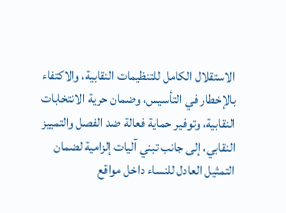الاستقلال الكامل للتنظيمات النقابية، والاكتفاء بالإخطار في التأسيس، وضمان حرية الانتخابات النقابية، وتوفير حماية فعالة ضد الفصل والتمييز النقابي، إلى جانب تبني آليات إلزامية لضمان التمثيل العادل للنساء داخل مواقع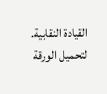القيادة النقابية.
لتحميل الورقة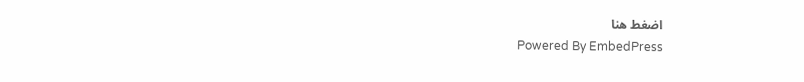اضغط هنا
Powered By EmbedPress